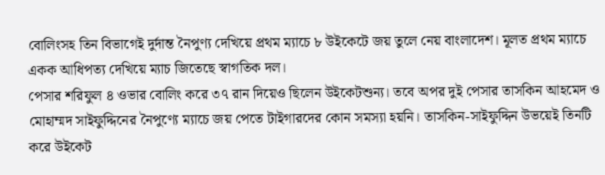বোলিংসহ তিন বিভাগেই দুর্দান্ত নৈপুণ্য দেখিয়ে প্রথম ম্যাচে ৮ উইকেটে জয় তুলে নেয় বাংলাদেশ। মূলত প্রথম ম্যাচে একক আধিপত্য দেখিয়ে ম্যাচ জিতেছে স্বাগতিক দল।
পেসার শরিফুল ৪ ওভার বোলিং করে ৩৭ রান দিয়েও ছিলেন উইকেটশুন্য। তবে অপর দুই পেসার তাসকিন আহমেদ ও মোহাম্মদ সাইফুদ্দিনের নৈপুণ্যে ম্যাচে জয় পেতে টাইগারদের কোন সমস্যা হয়নি। তাসকিন-সাইফুদ্দিন উভয়েই তিনটি করে উইকেট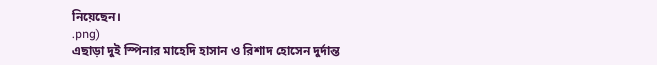নিয়েছেন।
.png)
এছাড়া দুই স্পিনার মাহেদি হাসান ও রিশাদ হোসেন দুর্দান্ত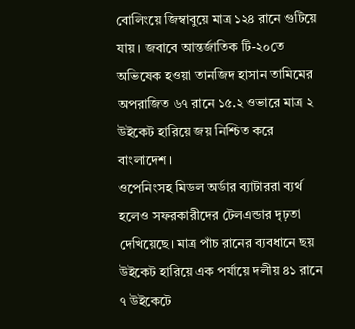বোলিংয়ে জিম্বাবুয়ে মাত্র ১২৪ রানে গুটিয়ে যায়। জবাবে আন্তর্জাতিক টি-২০তে অভিষেক হওয়া তানজিদ হাসান তামিমের অপরাজিত ৬৭ রানে ১৫.২ ওভারে মাত্র ২ উইকেট হারিয়ে জয় নিশ্চিত করে বাংলাদেশ।
ওপেনিংসহ মিডল অর্ডার ব্যাটাররা ব্যর্থ হলেও সফরকারীদের টেলএন্ডার দৃঢ়তা দেখিয়েছে। মাত্র পাঁচ রানের ব্যবধানে ছয় উইকেট হারিয়ে এক পর্যায়ে দলীয় ৪১ রানে ৭ উইকেটে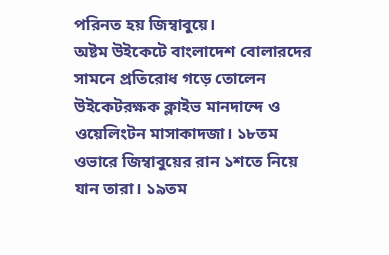পরিনত হয় জিম্বাবুয়ে।
অষ্টম উইকেটে বাংলাদেশ বোলারদের সামনে প্রতিরোধ গড়ে তোলেন উইকেটরক্ষক ক্লাইভ মানদান্দে ও ওয়েলিংটন মাসাকাদজা। ১৮তম ওভারে জিম্বাবুয়ের রান ১শতে নিয়ে যান তারা। ১৯তম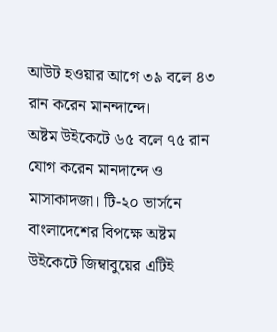আউট হওয়ার আগে ৩৯ বলে ৪৩ রান করেন মানন্দান্দে।
অষ্টম উইকেটে ৬৫ বলে ৭৫ রান যোগ করেন মানদান্দে ও মাসাকাদজা। টি-২০ ভার্সনে বাংলাদেশের বিপক্ষে অষ্টম উইকেটে জিম্বাবুয়ের এটিই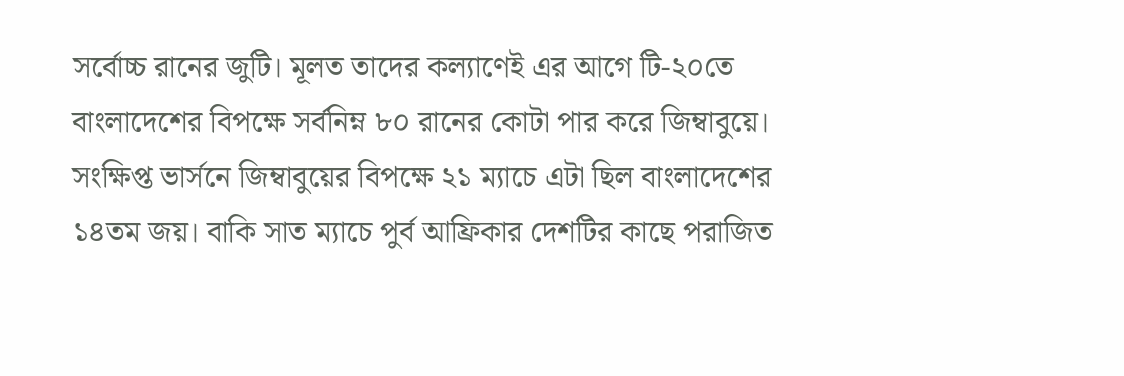সর্বোচ্চ রানের জুটি। মূলত তাদের কল্যাণেই এর আগে টি-২০তে বাংলাদেশের বিপক্ষে সর্বনিম্ন ৮০ রানের কোটা পার করে জিম্বাবুয়ে।
সংক্ষিপ্ত ভার্সনে জিম্বাবুয়ের বিপক্ষে ২১ ম্যাচে এটা ছিল বাংলাদেশের ১৪তম জয়। বাকি সাত ম্যাচে পুর্ব আফ্রিকার দেশটির কাছে পরাজিত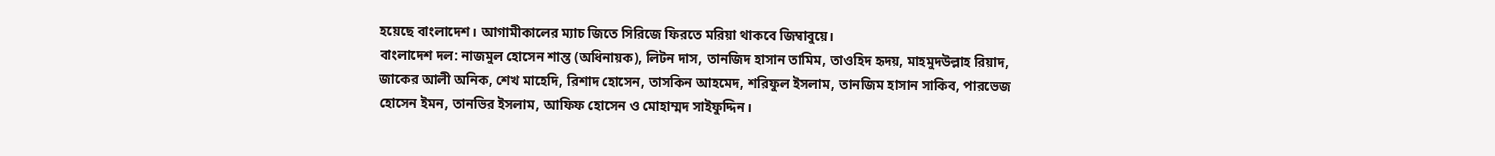হয়েছে বাংলাদেশ। আগামীকালের ম্যাচ জিতে সিরিজে ফিরতে মরিয়া থাকবে জিম্বাবুয়ে।
বাংলাদেশ দল: নাজমুল হোসেন শান্ত (অধিনায়ক), লিটন দাস, তানজিদ হাসান তামিম, তাওহিদ হৃদয়, মাহমুদউল্লাহ রিয়াদ, জাকের আলী অনিক, শেখ মাহেদি, রিশাদ হোসেন, তাসকিন আহমেদ, শরিফুল ইসলাম, তানজিম হাসান সাকিব, পারভেজ হোসেন ইমন, তানভির ইসলাম, আফিফ হোসেন ও মোহাম্মদ সাইফুদ্দিন।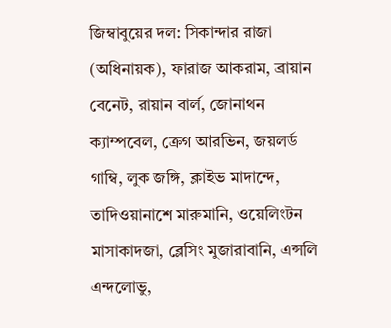জিম্বাবুয়ের দল: সিকান্দার রাজা (অধিনায়ক), ফারাজ আকরাম, ব্রায়ান বেনেট, রায়ান বার্ল, জোনাথন ক্যাম্পবেল, ক্রেগ আরভিন, জয়লর্ড গাম্বি, লুক জঙ্গি, ক্লাইভ মাদান্দে, তাদিওয়ানাশে মারুমানি, ওয়েলিংটন মাসাকাদজা, ব্লেসিং মুজারাবানি, এন্সলি এন্দলোভু,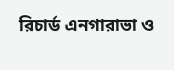রিচার্ড এনগারাভা ও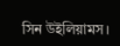সিন উইলিয়ামস।